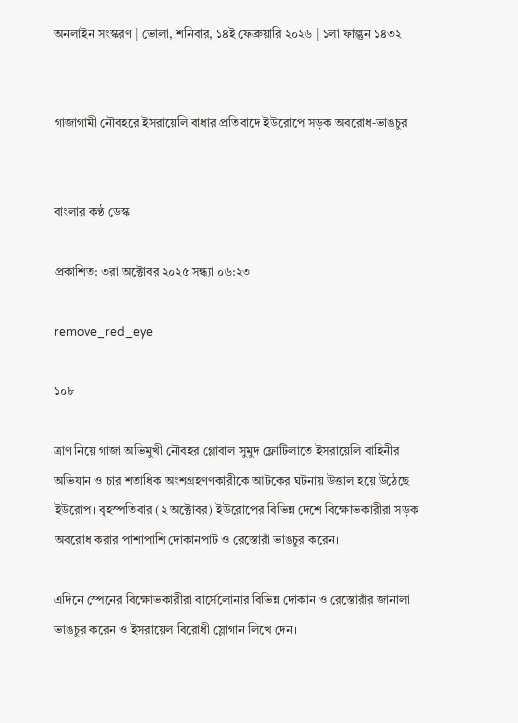অনলাইন সংস্করণ | ভোলা, শনিবার, ১৪ই ফেব্রুয়ারি ২০২৬ | ১লা ফাল্গুন ১৪৩২


গাজাগামী নৌবহরে ইসরায়েলি বাধার প্রতিবাদে ইউরোপে সড়ক অবরোধ-ভাঙচুর


বাংলার কণ্ঠ ডেস্ক

প্রকাশিত: ৩রা অক্টোবর ২০২৫ সন্ধ্যা ০৬:২৩

remove_red_eye

১০৮

ত্রাণ নিয়ে গাজা অভিমুখী নৌবহর গ্লোবাল সুমুদ ফ্লোটিলাতে ইসরায়েলি বাহিনীর অভিযান ও চার শতাধিক অংশগ্রহণণকারীকে আটকের ঘটনায় উত্তাল হয়ে উঠেছে ইউরোপ। বৃহস্পতিবার (২ অক্টোবর) ইউরোপের বিভিন্ন দেশে বিক্ষোভকারীরা সড়ক অবরোধ করার পাশাপাশি দোকানপাট ও রেস্তোরাঁ ভাঙচুর করেন।

এদিনে স্পেনের বিক্ষোভকারীরা বার্সেলোনার বিভিন্ন দোকান ও রেস্তোরাঁর জানালা ভাঙচুর করেন ও ইসরায়েল বিরোধী স্লোগান লিখে দেন।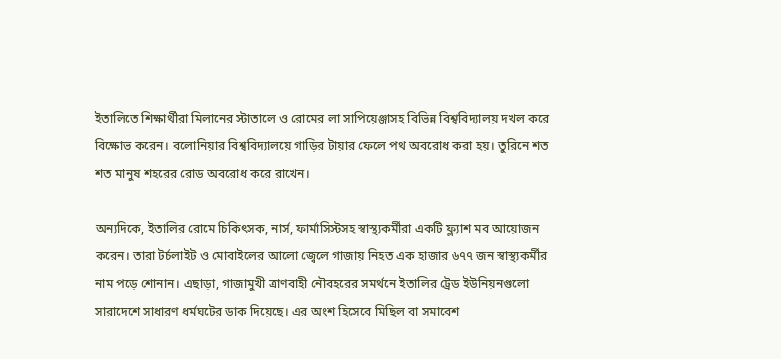ইতালিতে শিক্ষার্থীরা মিলানের স্টাতালে ও রোমের লা সাপিয়েঞ্জাসহ বিভিন্ন বিশ্ববিদ্যালয় দখল করে বিক্ষোভ করেন। বলোনিয়ার বিশ্ববিদ্যালয়ে গাড়ির টায়ার ফেলে পথ অবরোধ করা হয়। তুরিনে শত শত মানুষ শহরের রোড অবরোধ করে রাখেন।

অন্যদিকে, ইতালির রোমে চিকিৎসক, নার্স, ফার্মাসিস্টসহ স্বাস্থ্যকর্মীরা একটি ফ্ল্যাশ মব আয়োজন করেন। তারা টর্চলাইট ও মোবাইলের আলো জ্বেলে গাজায় নিহত এক হাজার ৬৭৭ জন স্বাস্থ্যকর্মীর নাম পড়ে শোনান। এছাড়া, গাজামুখী ত্রাণবাহী নৌবহরের সমর্থনে ইতালির ট্রেড ইউনিয়নগুলো সারাদেশে সাধারণ ধর্মঘটের ডাক দিয়েছে। এর অংশ হিসেবে মিছিল বা সমাবেশ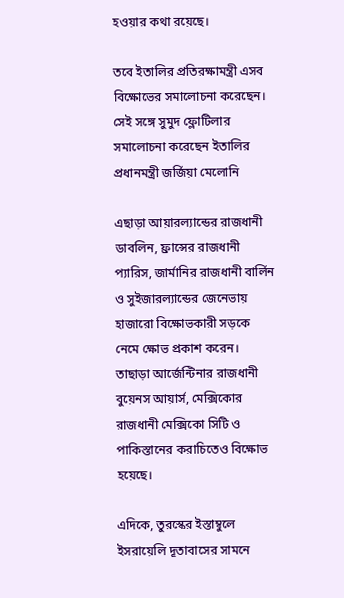হওয়ার কথা রয়েছে।

তবে ইতালির প্রতিরক্ষামন্ত্রী এসব বিক্ষোভের সমালোচনা করেছেন। সেই সঙ্গে সুমুদ ফ্লোটিলার সমালোচনা করেছেন ইতালির প্রধানমন্ত্রী জর্জিয়া মেলোনি

এছাড়া আয়ারল্যান্ডের রাজধানী ডাবলিন, ফ্রান্সের রাজধানী প্যারিস, জার্মানির রাজধানী বার্লিন ও সুইজারল্যান্ডের জেনেভায় হাজারো বিক্ষোভকারী সড়কে নেমে ক্ষোভ প্রকাশ করেন। তাছাড়া আর্জেন্টিনার রাজধানী বুয়েনস আয়ার্স, মেক্সিকোর রাজধানী মেক্সিকো সিটি ও পাকিস্তানের করাচিতেও বিক্ষোভ হয়েছে।

এদিকে, তুরস্কের ইস্তাম্বুলে ইসরায়েলি দূতাবাসের সামনে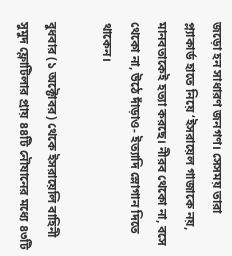জড়ো হন সাধারণ জনগণ। সেসময় তারা প্ল্যাকার্ড হাতে নিয়ে ‘ইসরায়েল গাজাকে নয়, মানবতাকেই হত্যা করছে। নীরব থেকো না, বসে থেকো না, উঠে দাঁড়াও- ইত্যাদি স্লোগান দিতে থাকেন।

বুধবার (১ অক্টোবর) থেকে ইসরায়েলি বাহিনী সুমুদ ফ্লোটিলার প্রায় ৪৪টি নৌযানের মধ্যে ৪৩টি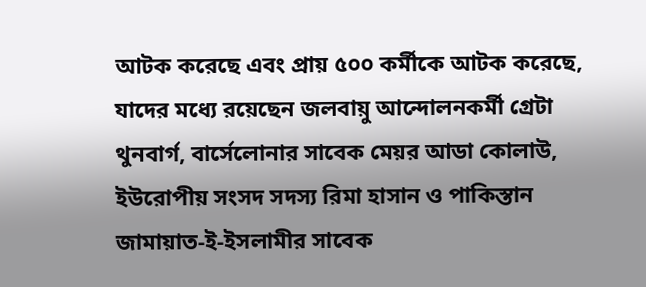আটক করেছে এবং প্রায় ৫০০ কর্মীকে আটক করেছে, যাদের মধ্যে রয়েছেন জলবায়ু আন্দোলনকর্মী গ্রেটা থুনবার্গ, বার্সেলোনার সাবেক মেয়র আডা কোলাউ, ইউরোপীয় সংসদ সদস্য রিমা হাসান ও পাকিস্তান জামায়াত-ই-ইসলামীর সাবেক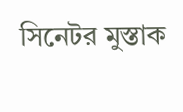সিনেটর মুস্তাক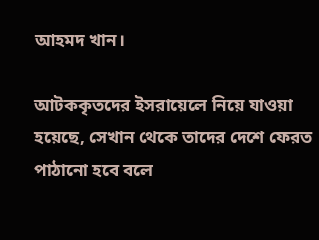আহমদ খান।

আটককৃতদের ইসরায়েলে নিয়ে যাওয়া হয়েছে, সেখান থেকে তাদের দেশে ফেরত পাঠানো হবে বলে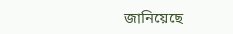জানিয়েছে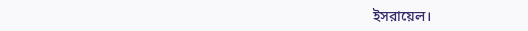ইসরায়েল।